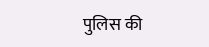पुलिस की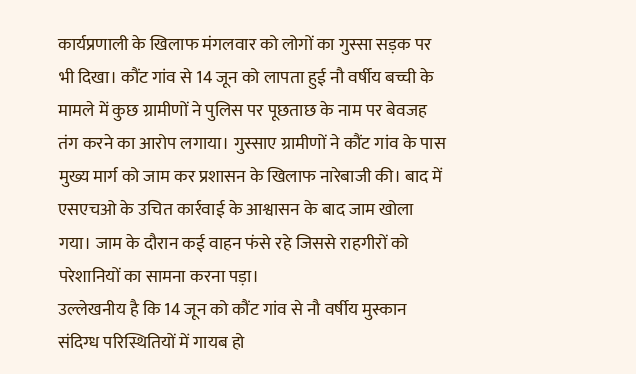कार्यप्रणाली के खिलाफ मंगलवार को लोगों का गुस्सा सड़क पर भी दिखा। कौंट गांव से 14 जून को लापता हुई नौ वर्षीय बच्ची के मामले में कुछ ग्रामीणों ने पुलिस पर पूछताछ के नाम पर बेवजह तंग करने का आरोप लगाया। गुस्साए ग्रामीणों ने कौंट गांव के पास मुख्य मार्ग को जाम कर प्रशासन के खिलाफ नारेबाजी की। बाद में एसएचओ के उचित कार्रवाई के आश्वासन के बाद जाम खोला गया। जाम के दौरान कई वाहन फंसे रहे जिससे राहगीरों को परेशानियों का सामना करना पड़ा।
उल्लेखनीय है कि 14 जून को कौंट गांव से नौ वर्षीय मुस्कान संदिग्ध परिस्थितियों में गायब हो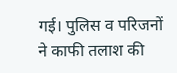गई। पुलिस व परिजनों ने काफी तलाश की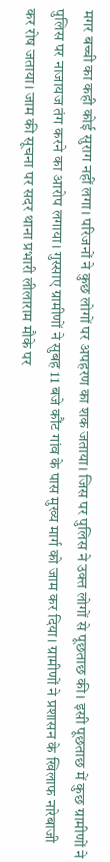मगर बच्ची का कही कोई सुराग नहीं लगा। परिजनों ने कुछ लोगों पर अपहरण का शक जताया। जिस पर पुलिस ने उक्त लोगों से पूछताछ की। इसी पूछताछ में कुछ ग्रामीणों ने पुलिस पर नाजायज तंग करने का आरोप लगाया। गुस्साए ग्रामीणों ने सुबह 11 बजे कौंट गांव के पास मुख्य मार्ग को जाम कर दिया। ग्रामीणों ने प्रशासन के खिलाफ नारेबाजी कर रोष जताया। जाम की सूचना पर सदर थाना प्रभारी लीलाराम मौके पर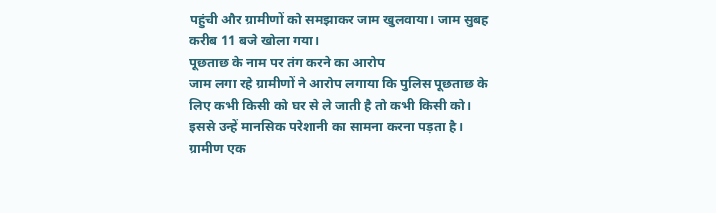पहुंची और ग्रामीणों को समझाकर जाम खुलवाया। जाम सुबह करीब 11 बजे खोला गया।
पूछताछ के नाम पर तंग करने का आरोप
जाम लगा रहे ग्रामीणों ने आरोप लगाया कि पुलिस पूछताछ के लिए कभी किसी को घर से ले जाती है तो कभी किसी को। इससे उन्हें मानसिक परेशानी का सामना करना पड़ता है। ग्रामीण एक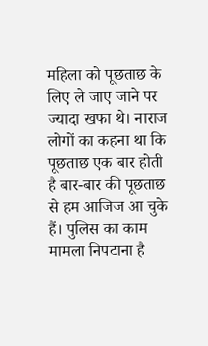महिला को पूछताछ के लिए ले जाए जाने पर ज्यादा खफा थे। नाराज लोगों का कहना था कि पूछताछ एक बार होती है बार-बार की पूछताछ से हम आजिज आ चुके हैं। पुलिस का काम मामला निपटाना है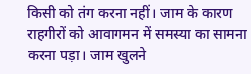किसी को तंग करना नहीं। जाम के कारण राहगीरों को आवागमन में समस्या का सामना करना पड़ा। जाम खुलने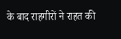के बाद राहगीरों ने राहत की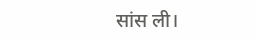सांस ली।